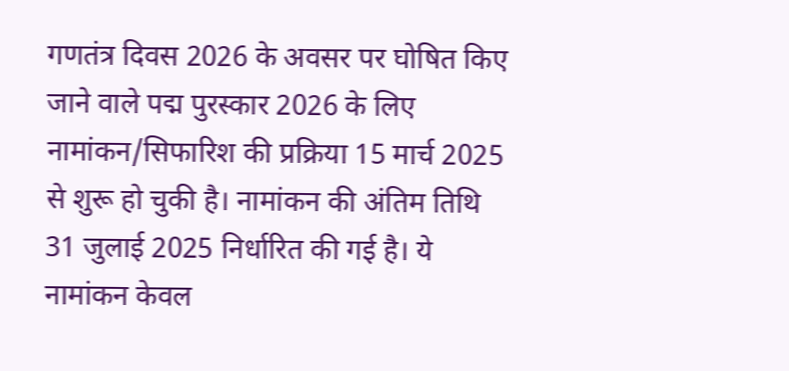गणतंत्र दिवस 2026 के अवसर पर घोषित किए जाने वाले पद्म पुरस्कार 2026 के लिए नामांकन/सिफारिश की प्रक्रिया 15 मार्च 2025 से शुरू हो चुकी है। नामांकन की अंतिम तिथि 31 जुलाई 2025 निर्धारित की गई है। ये नामांकन केवल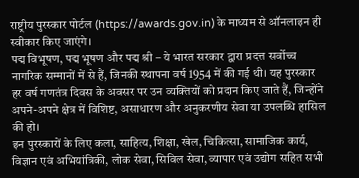राष्ट्रीय पुरस्कार पोर्टल (https://awards.gov.in) के माध्यम से ऑनलाइन ही स्वीकार किए जाएंगे।
पद्म विभूषण, पद्म भूषण और पद्म श्री – ये भारत सरकार द्वारा प्रदत्त सर्वोच्च नागरिक सम्मानों में से हैं, जिनकी स्थापना वर्ष 1954 में की गई थी। यह पुरस्कार हर वर्ष गणतंत्र दिवस के अवसर पर उन व्यक्तियों को प्रदान किए जाते हैं, जिन्होंने अपने-अपने क्षेत्र में विशिष्ट, असाधारण और अनुकरणीय सेवा या उपलब्धि हासिल की हो।
इन पुरस्कारों के लिए कला, साहित्य, शिक्षा, खेल, चिकित्सा, सामाजिक कार्य, विज्ञान एवं अभियांत्रिकी, लोक सेवा, सिविल सेवा, व्यापार एवं उद्योग सहित सभी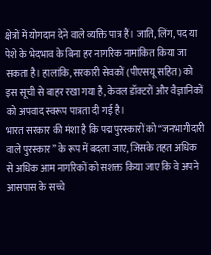क्षेत्रों में योगदान देने वाले व्यक्ति पात्र हैं। जाति, लिंग, पद या पेशे के भेदभाव के बिना हर नागरिक नामांकित किया जा सकता है। हालांकि, सरकारी सेवकों (पीएसयू सहित) को इस सूची से बाहर रखा गया है, केवल डॉक्टरों और वैज्ञानिकों को अपवाद स्वरूप पात्रता दी गई है।
भारत सरकार की मंशा है कि पद्म पुरस्कारों को “जनभागीदारी वाले पुरस्कार” के रूप में बदला जाए, जिसके तहत अधिक से अधिक आम नागरिकों को सशक्त किया जाए कि वे अपने आसपास के सच्चे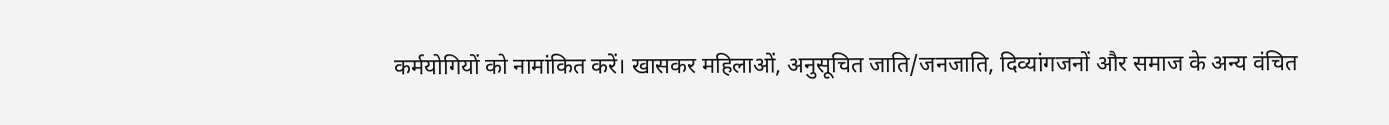कर्मयोगियों को नामांकित करें। खासकर महिलाओं, अनुसूचित जाति/जनजाति, दिव्यांगजनों और समाज के अन्य वंचित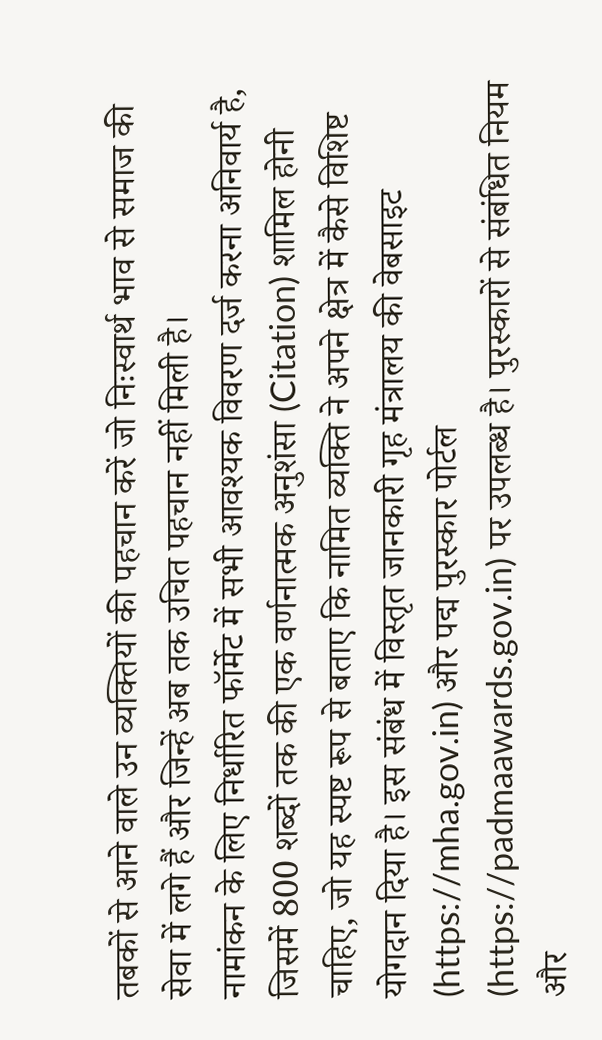तबकों से आने वाले उन व्यक्तियों की पहचान करें जो निःस्वार्थ भाव से समाज की सेवा में लगे हैं और जिन्हें अब तक उचित पहचान नहीं मिली है।
नामांकन के लिए निर्धारित फॉर्मेट में सभी आवश्यक विवरण दर्ज करना अनिवार्य है, जिसमें 800 शब्दों तक की एक वर्णनात्मक अनुशंसा (Citation) शामिल होनी चाहिए, जो यह स्पष्ट रूप से बताए कि नामित व्यक्ति ने अपने क्षेत्र में कैसे विशिष्ट योगदान दिया है। इस संबंध में विस्तृत जानकारी गृह मंत्रालय की वेबसाइट (https://mha.gov.in) और पद्म पुरस्कार पोर्टल (https://padmaawards.gov.in) पर उपलब्ध है। पुरस्कारों से संबंधित नियम और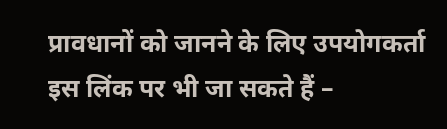प्रावधानों को जानने के लिए उपयोगकर्ता इस लिंक पर भी जा सकते हैं –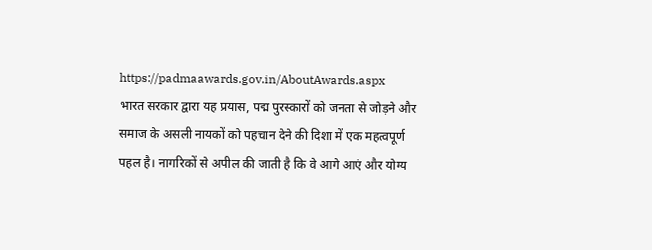https://padmaawards.gov.in/AboutAwards.aspx
भारत सरकार द्वारा यह प्रयास, पद्म पुरस्कारों को जनता से जोड़ने और समाज के असली नायकों को पहचान देने की दिशा में एक महत्वपूर्ण पहल है। नागरिकों से अपील की जाती है कि वे आगे आएं और योग्य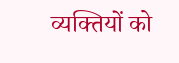व्यक्तियों को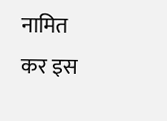नामित कर इस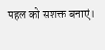पहल को सशक्त बनाएं।